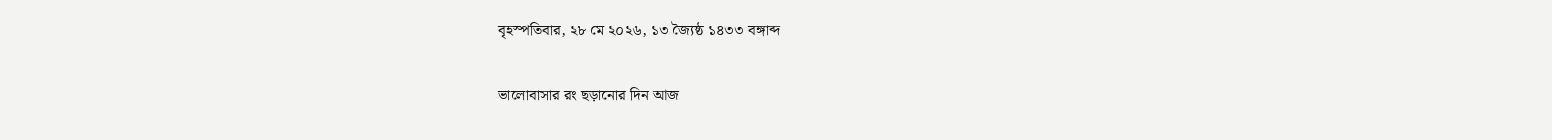বৃহস্পতিবার, ২৮ মে ২০২৬, ১৩ জ্যৈষ্ঠ ১৪৩৩ বঙ্গাব্দ

ভালোবাসার রং ছড়ানোর দিন আজ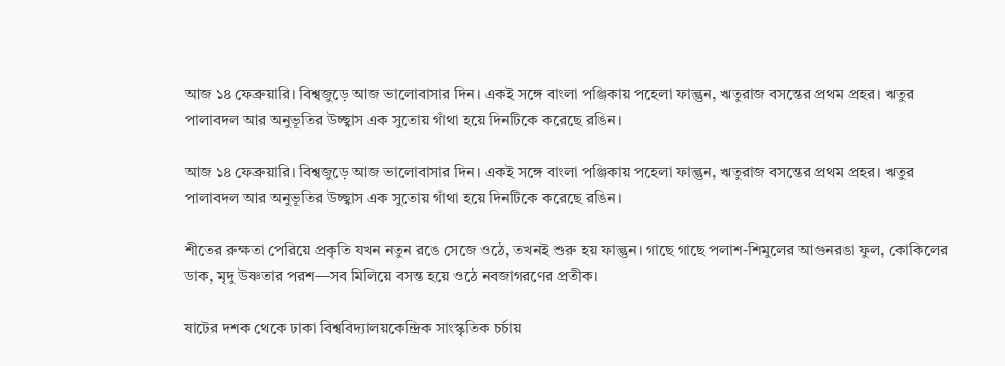আজ ১৪ ফেব্রুয়ারি। বিশ্বজুড়ে আজ ভালোবাসার দিন। একই সঙ্গে বাংলা পঞ্জিকায় পহেলা ফাল্গুন, ঋতুরাজ বসন্তের প্রথম প্রহর। ঋতুর পালাবদল আর অনুভূতির উচ্ছ্বাস এক সুতোয় গাঁথা হয়ে দিনটিকে করেছে রঙিন।

আজ ১৪ ফেব্রুয়ারি। বিশ্বজুড়ে আজ ভালোবাসার দিন। একই সঙ্গে বাংলা পঞ্জিকায় পহেলা ফাল্গুন, ঋতুরাজ বসন্তের প্রথম প্রহর। ঋতুর পালাবদল আর অনুভূতির উচ্ছ্বাস এক সুতোয় গাঁথা হয়ে দিনটিকে করেছে রঙিন।

শীতের রুক্ষতা পেরিয়ে প্রকৃতি যখন নতুন রঙে সেজে ওঠে, তখনই শুরু হয় ফাল্গুন। গাছে গাছে পলাশ-শিমুলের আগুনরঙা ফুল, কোকিলের ডাক, মৃদু উষ্ণতার পরশ—সব মিলিয়ে বসন্ত হয়ে ওঠে নবজাগরণের প্রতীক।

ষাটের দশক থেকে ঢাকা বিশ্ববিদ্যালয়কেন্দ্রিক সাংস্কৃতিক চর্চায়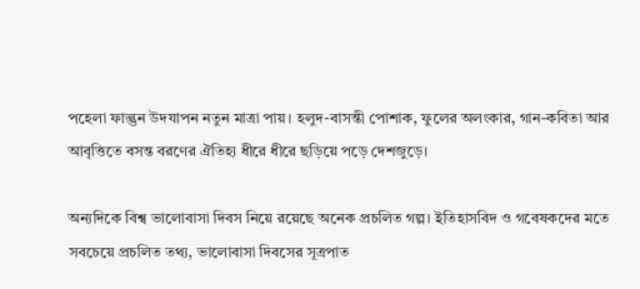পহেলা ফাল্গুন উদযাপন নতুন মাত্রা পায়। হলুদ-বাসন্তী পোশাক, ফুলের অলংকার, গান-কবিতা আর আবৃত্তিতে বসন্ত বরণের ঐতিহ্য ধীরে ধীরে ছড়িয়ে পড়ে দেশজুড়ে।

অন্যদিকে বিশ্ব ভালোবাসা দিবস নিয়ে রয়েছে অনেক প্রচলিত গল্প। ইতিহাসবিদ ও গবেষকদের মতে সবচেয়ে প্রচলিত তথ্য, ভালোবাসা দিবসের সূত্রপাত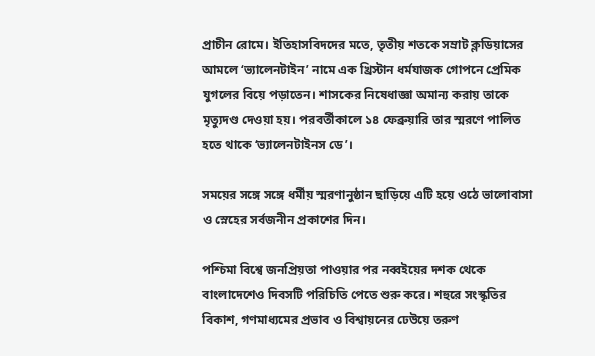প্রাচীন রোমে। ইতিহাসবিদদের মতে, তৃতীয় শতকে সম্রাট ক্লডিয়াসের আমলে ‘ভ্যালেনটাইন’ নামে এক খ্রিস্টান ধর্মযাজক গোপনে প্রেমিক যুগলের বিয়ে পড়াতেন। শাসকের নিষেধাজ্ঞা অমান্য করায় তাকে মৃত্যুদণ্ড দেওয়া হয়। পরবর্তীকালে ১৪ ফেব্রুয়ারি তার স্মরণে পালিত হতে থাকে ‘ভ্যালেনটাইনস ডে’।

সময়ের সঙ্গে সঙ্গে ধর্মীয় স্মরণানুষ্ঠান ছাড়িয়ে এটি হয়ে ওঠে ভালোবাসা ও স্নেহের সর্বজনীন প্রকাশের দিন।

পশ্চিমা বিশ্বে জনপ্রিয়তা পাওয়ার পর নব্বইয়ের দশক থেকে বাংলাদেশেও দিবসটি পরিচিতি পেতে শুরু করে। শহুরে সংস্কৃতির বিকাশ, গণমাধ্যমের প্রভাব ও বিশ্বায়নের ঢেউয়ে তরুণ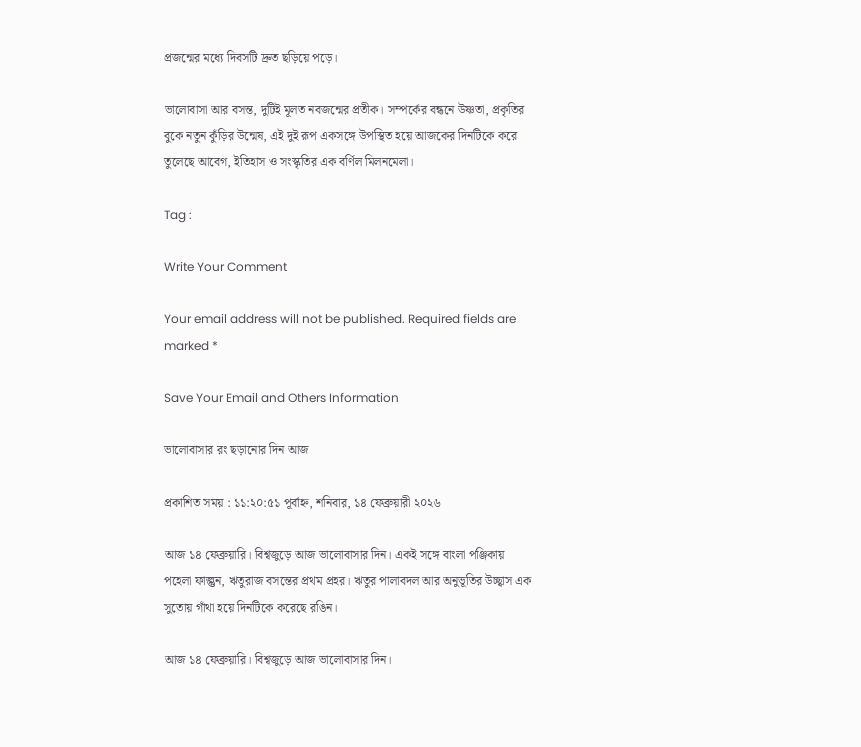প্রজন্মের মধ্যে দিবসটি দ্রুত ছড়িয়ে পড়ে।

ভালোবাসা আর বসন্ত, দুটিই মূলত নবজন্মের প্রতীক। সম্পর্কের বন্ধনে উষ্ণতা, প্রকৃতির বুকে নতুন কুঁড়ির উন্মেষ, এই দুই রূপ একসঙ্গে উপস্থিত হয়ে আজকের দিনটিকে করে তুলেছে আবেগ, ইতিহাস ও সংস্কৃতির এক বর্ণিল মিলনমেলা।

Tag :

Write Your Comment

Your email address will not be published. Required fields are marked *

Save Your Email and Others Information

ভালোবাসার রং ছড়ানোর দিন আজ

প্রকাশিত সময় : ১১:২০:৫১ পূর্বাহ্ন, শনিবার, ১৪ ফেব্রুয়ারী ২০২৬

আজ ১৪ ফেব্রুয়ারি। বিশ্বজুড়ে আজ ভালোবাসার দিন। একই সঙ্গে বাংলা পঞ্জিকায় পহেলা ফাল্গুন, ঋতুরাজ বসন্তের প্রথম প্রহর। ঋতুর পালাবদল আর অনুভূতির উচ্ছ্বাস এক সুতোয় গাঁথা হয়ে দিনটিকে করেছে রঙিন।

আজ ১৪ ফেব্রুয়ারি। বিশ্বজুড়ে আজ ভালোবাসার দিন।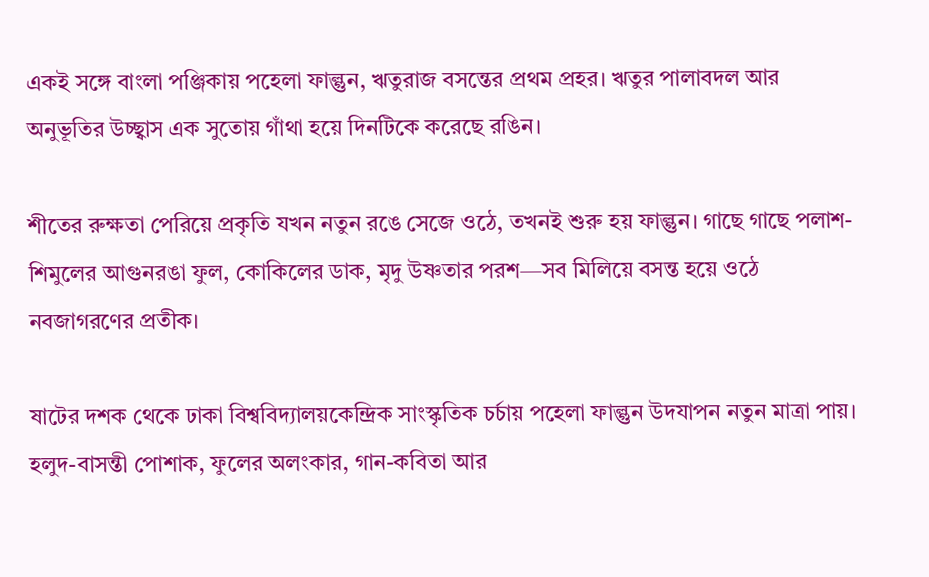একই সঙ্গে বাংলা পঞ্জিকায় পহেলা ফাল্গুন, ঋতুরাজ বসন্তের প্রথম প্রহর। ঋতুর পালাবদল আর অনুভূতির উচ্ছ্বাস এক সুতোয় গাঁথা হয়ে দিনটিকে করেছে রঙিন।

শীতের রুক্ষতা পেরিয়ে প্রকৃতি যখন নতুন রঙে সেজে ওঠে, তখনই শুরু হয় ফাল্গুন। গাছে গাছে পলাশ-শিমুলের আগুনরঙা ফুল, কোকিলের ডাক, মৃদু উষ্ণতার পরশ—সব মিলিয়ে বসন্ত হয়ে ওঠে নবজাগরণের প্রতীক।

ষাটের দশক থেকে ঢাকা বিশ্ববিদ্যালয়কেন্দ্রিক সাংস্কৃতিক চর্চায় পহেলা ফাল্গুন উদযাপন নতুন মাত্রা পায়। হলুদ-বাসন্তী পোশাক, ফুলের অলংকার, গান-কবিতা আর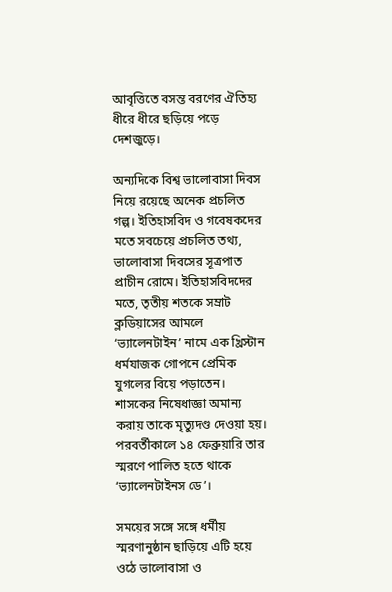আবৃত্তিতে বসন্ত বরণের ঐতিহ্য ধীরে ধীরে ছড়িয়ে পড়ে দেশজুড়ে।

অন্যদিকে বিশ্ব ভালোবাসা দিবস নিয়ে রয়েছে অনেক প্রচলিত গল্প। ইতিহাসবিদ ও গবেষকদের মতে সবচেয়ে প্রচলিত তথ্য, ভালোবাসা দিবসের সূত্রপাত প্রাচীন রোমে। ইতিহাসবিদদের মতে, তৃতীয় শতকে সম্রাট ক্লডিয়াসের আমলে ‘ভ্যালেনটাইন’ নামে এক খ্রিস্টান ধর্মযাজক গোপনে প্রেমিক যুগলের বিয়ে পড়াতেন। শাসকের নিষেধাজ্ঞা অমান্য করায় তাকে মৃত্যুদণ্ড দেওয়া হয়। পরবর্তীকালে ১৪ ফেব্রুয়ারি তার স্মরণে পালিত হতে থাকে ‘ভ্যালেনটাইনস ডে’।

সময়ের সঙ্গে সঙ্গে ধর্মীয় স্মরণানুষ্ঠান ছাড়িয়ে এটি হয়ে ওঠে ভালোবাসা ও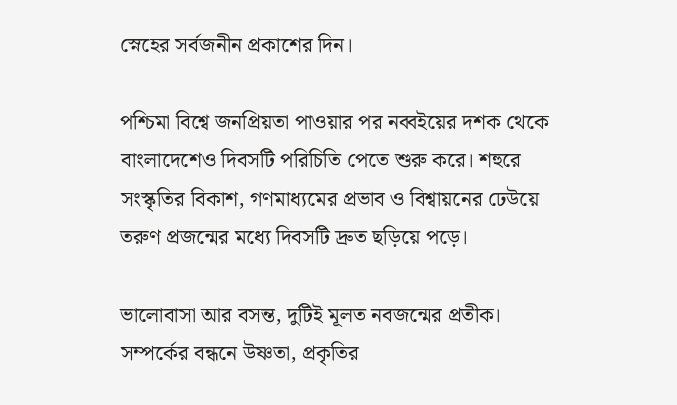স্নেহের সর্বজনীন প্রকাশের দিন।

পশ্চিমা বিশ্বে জনপ্রিয়তা পাওয়ার পর নব্বইয়ের দশক থেকে বাংলাদেশেও দিবসটি পরিচিতি পেতে শুরু করে। শহুরে সংস্কৃতির বিকাশ, গণমাধ্যমের প্রভাব ও বিশ্বায়নের ঢেউয়ে তরুণ প্রজন্মের মধ্যে দিবসটি দ্রুত ছড়িয়ে পড়ে।

ভালোবাসা আর বসন্ত, দুটিই মূলত নবজন্মের প্রতীক। সম্পর্কের বন্ধনে উষ্ণতা, প্রকৃতির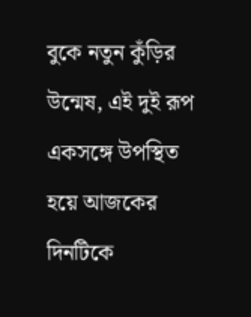বুকে নতুন কুঁড়ির উন্মেষ, এই দুই রূপ একসঙ্গে উপস্থিত হয়ে আজকের দিনটিকে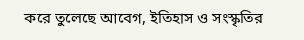করে তুলেছে আবেগ, ইতিহাস ও সংস্কৃতির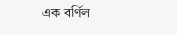এক বর্ণিল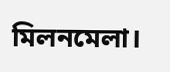মিলনমেলা।